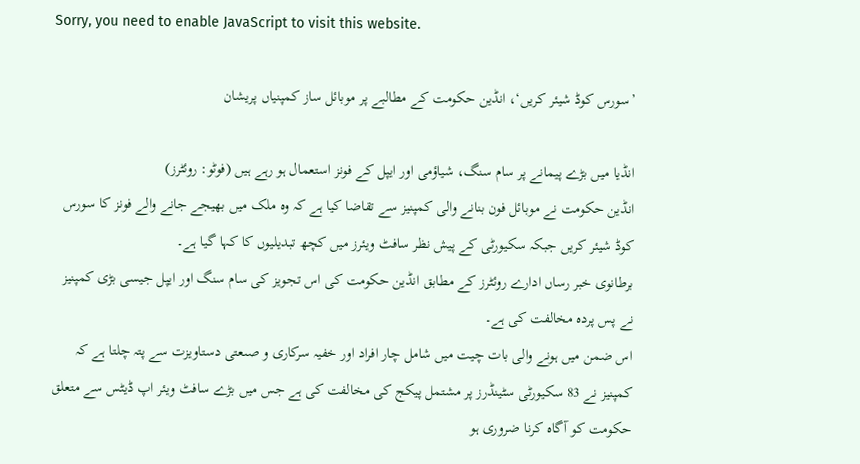Sorry, you need to enable JavaScript to visit this website.

’سورس کوڈ شیئر کریں‘، انڈین حکومت کے مطالبے پر موبائل ساز کمپنیاں پریشان

انڈیا میں بڑے پیمانے پر سام سنگ، شیاؤمی اور ایپل کے فونز استعمال ہو رہے ہیں (فوٹو: روئٹرز)
انڈین حکومت نے موبائل فون بنانے والی کمپنیز سے تقاضا کیا ہے کہ وہ ملک میں بھیجے جانے والے فونز کا سورس کوڈ شیئر کریں جبکہ سکیورٹی کے پیش نظر سافٹ ویئرز میں کچھ تبدیلیوں کا کہا گیا ہے۔
برطانوی خبر رساں ادارے روئٹرز کے مطابق انڈین حکومت کی اس تجویز کی سام سنگ اور ایپل جیسی بڑی کمپنیز نے پس پردہ مخالفت کی ہے۔
اس ضمن میں ہونے والی بات چیت میں شامل چار افراد اور خفیہ سرکاری و صںعتی دستاویزت سے پتہ چلتا ہے کہ کمپنیز نے 83 سکیورٹی سٹینڈرز پر مشتمل پیکج کی مخالفت کی ہے جس میں بڑے سافٹ ویئر اپ ڈیٹس سے متعلق حکومت کو آگاہ کرنا ضروری ہو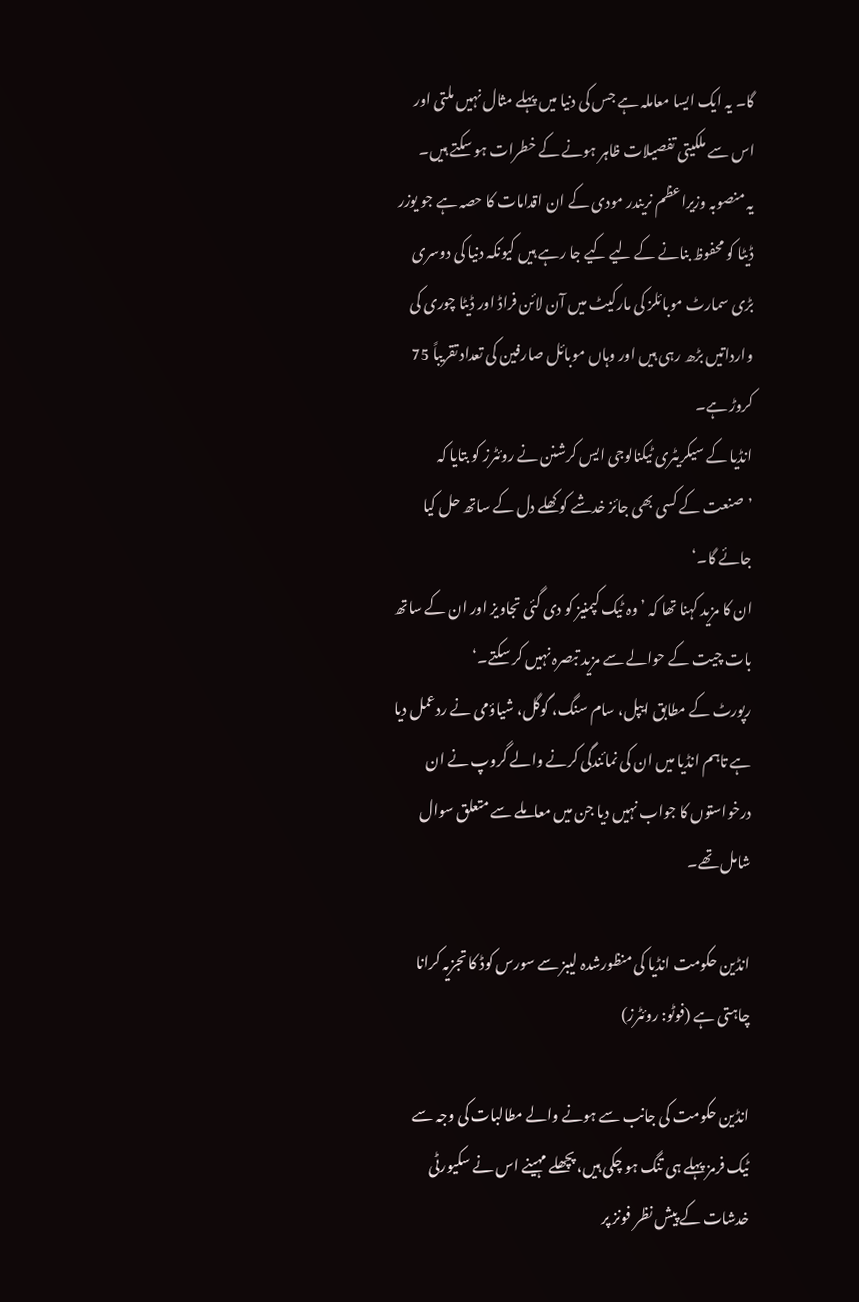گا۔ یہ ایک ایسا معاملہ ہے جس کی دنیا میں پہلے مثال نہیں ملتی اور اس سے ملکیتی تفصیلات ظاہر ہونے کے خطرات ہو سکتے ہیں۔
یہ منصوبہ وزیراعظم نریندر مودی کے ان اقدامات کا حصہ ہے جو یوزر ڈیٹا کو محفوظ بنانے کے لیے کیے جا رہے ہیں کیونکہ دنیا کی دوسری بڑی سمارٹ موبائلز کی مارکیٹ میں آن لائن فراڈ اور ڈیٹا چوری کی وارداتیں بڑھ رہی ہیں اور وہاں موبائل صارفین کی تعداد تقریباً 75 کروڑ ہے۔
انڈیا کے سیکریٹری ٹیکنالوجی ایس کرشنن نے روئٹرز کو بتایا کہ ’صنعت کے کسی بھی جائز خدشے کو کھلے دل کے ساتھ حل کیا جائے گا۔‘
ان کا مزید کہنا تھا کہ ’وہ ٹیک کپمنیز کو دی گئی تجاویز اور ان کے ساتھ بات چیت کے حوالے سے مزید تبصرہ نہیں کر سکتے۔‘
رپورٹ کے مطابق ایپل، سام سنگ، گوگل، شیاؤمی نے ردعمل دیا ہے تاہم انڈیا میں ان کی نمائندگی کرنے والے گروپ نے ان درخواستوں کا جواب نہیں دیا جن میں معاملے سے متعلق سوال شامل تھے۔

انڈین حکومت انڈیا کی منظورشدہ لیبز سے سورس کوڈ کا تجزیہ کرانا چاہتی ہے (فوٹو: روئٹرز)

انڈین حکومت کی جانب سے ہونے والے مطالبات کی وجہ سے ٹیک فرمز پہلے ہی تنگ ہو چکی ہیں، پچھلے مہینے اس نے سکیورٹی خدشات کے پیش نظر فونز پر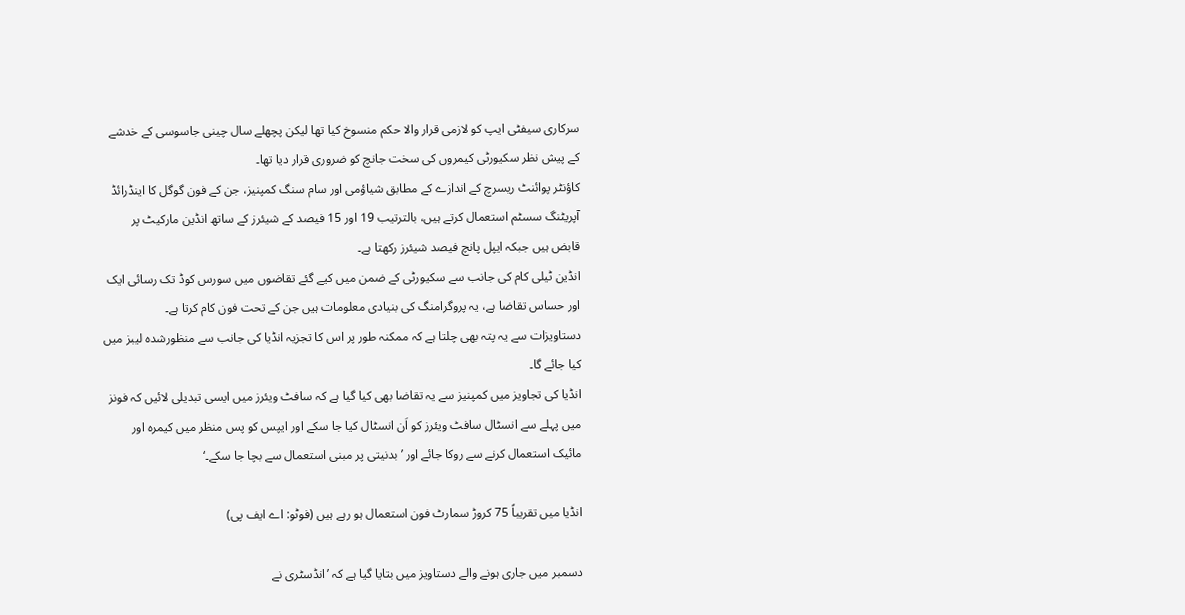سرکاری سیفٹی ایپ کو لازمی قرار والا حکم منسوخ کیا تھا لیکن پچھلے سال چینی جاسوسی کے خدشے کے پیش نظر سکیورٹی کیمروں کی سخت جانچ کو ضروری قرار دیا تھا۔
کاؤنٹر پوائنٹ ریسرچ کے اندازے کے مطابق شیاؤمی اور سام سنگ کمپنیز، جن کے فون گوگل کا اینڈرائڈ آپریٹنگ سسٹم استعمال کرتے ہیں، بالترتیب 19 اور 15 فیصد کے شیئرز کے ساتھ انڈین مارکیٹ پر قابض ہیں جبکہ ایپل پانچ فیصد شیئرز رکھتا ہے۔
انڈین ٹیلی کام کی جانب سے سکیورٹی کے ضمن میں کیے گئے تقاضوں میں سورس کوڈ تک رسائی ایک اور حساس تقاضا ہے، یہ پروگرامنگ کی بنیادی معلومات ہیں جن کے تحت فون کام کرتا ہے۔
دستاویزات سے یہ پتہ بھی چلتا ہے کہ ممکنہ طور پر اس کا تجزیہ انڈیا کی جانب سے منظورشدہ لیبز میں کیا جائے گا۔
انڈیا کی تجاویز میں کمپنیز سے یہ تقاضا بھی کیا گیا ہے کہ سافٹ ویئرز میں ایسی تبدیلی لائیں کہ فونز میں پہلے سے انسٹال سافٹ ویئرز کو اَن انسٹال کیا جا سکے اور ایپس کو پس منظر میں کیمرہ اور مائیک استعمال کرنے سے روکا جائے اور ’بدنیتی پر مبنی استعمال سے بچا جا سکے۔‘

انڈیا میں تقریباً 75 کروڑ سمارٹ فون استعمال ہو رہے ہیں (فوٹو: اے ایف پی)

دسمبر میں جاری ہونے والے دستاویز میں بتایا گیا ہے کہ ’انڈسٹری نے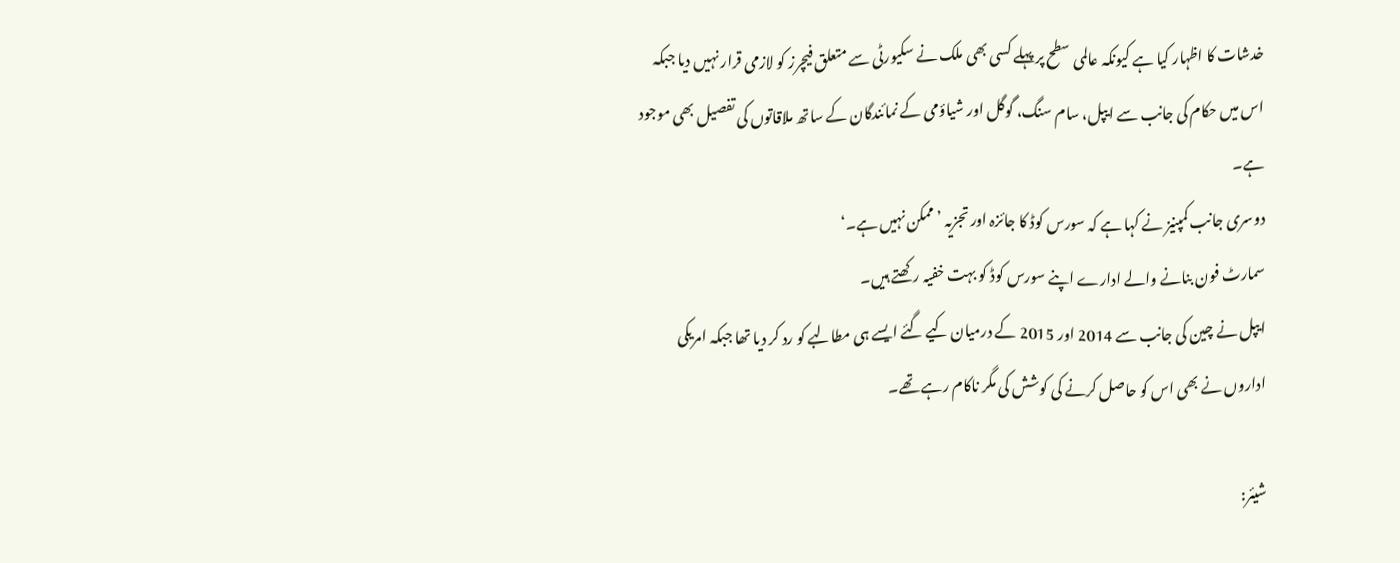خدشات کا اظہار کیا ہے کیونکہ عالمی سطح پر پہلے کسی بھی ملک نے سکیورٹی سے متعلق فیچرز کو لازمی قرار نہیں دیا جبکہ اس میں حکام کی جانب سے ایپل، سام سنگ، گوگل اور شیاؤمی کے نمائندگان کے ساتھ ملاقاتوں کی تفصیل بھی موجود ہے۔
دوسری جانب کمپنیز نے کہا ہے کہ سورس کوڈ کا جائزہ اور تجزیہ ’ممکن نہیں ہے۔‘
سمارٹ فون بنانے والے ادارے اپنے سورس کوڈ کو بہت خفیہ رکھتے ہیں۔
ایپل نے چین کی جانب سے 2014 اور 2015 کے درمیان کیے گئے ایسے ہی مطالبے کو رد کر دیا تھا جبکہ امریکی اداروں نے بھی اس کو حاصل کرنے کی کوشش کی مگر ناکام رہے تھے۔

شیئر: